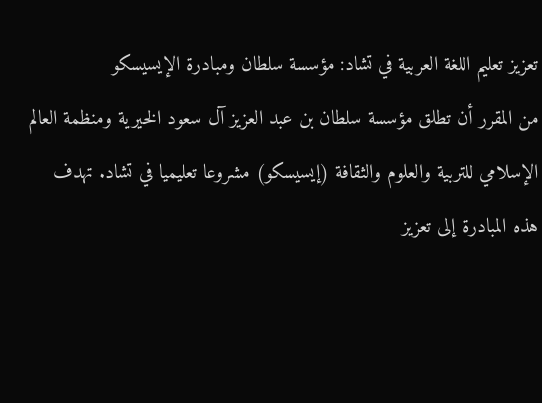تعزيز تعليم اللغة العربية في تشاد: مؤسسة سلطان ومبادرة الإيسيسكو
من المقرر أن تطلق مؤسسة سلطان بن عبد العزيز آل سعود الخيرية ومنظمة العالم الإسلامي للتربية والعلوم والثقافة (إيسيسكو) مشروعا تعليميا في تشاد. تهدف هذه المبادرة إلى تعزيز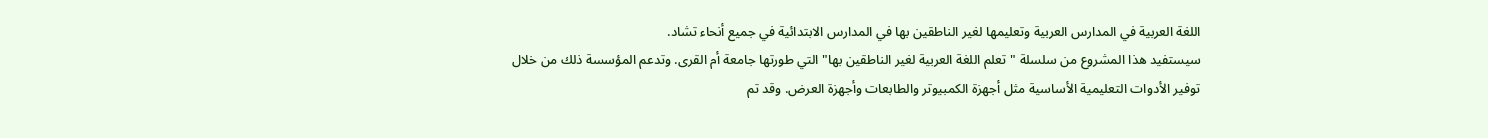اللغة العربية في المدارس العربية وتعليمها لغير الناطقين بها في المدارس الابتدائية في جميع أنحاء تشاد.
سيستفيد هذا المشروع من سلسلة "تعلم اللغة العربية لغير الناطقين بها" التي طورتها جامعة أم القرى. وتدعم المؤسسة ذلك من خلال توفير الأدوات التعليمية الأساسية مثل أجهزة الكمبيوتر والطابعات وأجهزة العرض. وقد تم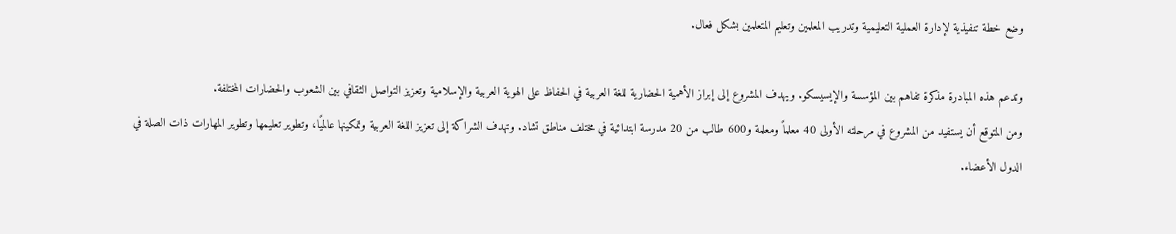وضع خطة تنفيذية لإدارة العملية التعليمية وتدريب المعلمين وتعليم المتعلمين بشكل فعال.

وتدعم هذه المبادرة مذكرة تفاهم بين المؤسسة والإيسيسكو. ويهدف المشروع إلى إبراز الأهمية الحضارية للغة العربية في الحفاظ على الهوية العربية والإسلامية وتعزيز التواصل الثقافي بين الشعوب والحضارات المختلفة.
ومن المتوقع أن يستفيد من المشروع في مرحلته الأولى 40 معلماً ومعلمة و600 طالب من 20 مدرسة ابتدائية في مختلف مناطق تشاد. وتهدف الشراكة إلى تعزيز اللغة العربية وتمكينها عالميًا، وتطوير تعليمها وتطوير المهارات ذات الصلة في الدول الأعضاء.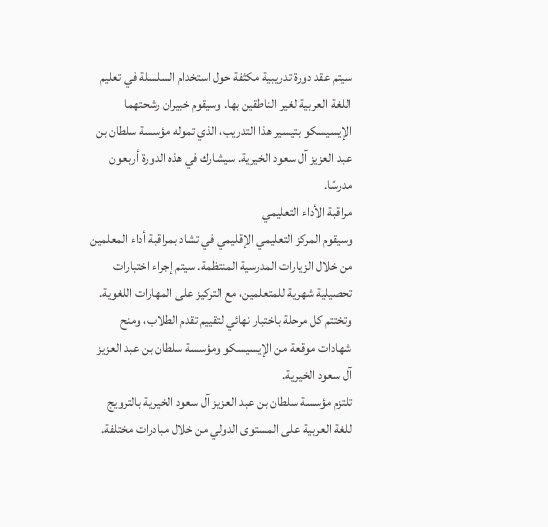سيتم عقد دورة تدريبية مكثفة حول استخدام السلسلة في تعليم اللغة العربية لغير الناطقين بها. وسيقوم خبيران رشحتهما الإيسيسكو بتيسير هذا التدريب، الذي تموله مؤسسة سلطان بن عبد العزيز آل سعود الخيرية. سيشارك في هذه الدورة أربعون مدرسًا.
مراقبة الأداء التعليمي
وسيقوم المركز التعليمي الإقليمي في تشاد بمراقبة أداء المعلمين من خلال الزيارات المدرسية المنتظمة. سيتم إجراء اختبارات تحصيلية شهرية للمتعلمين، مع التركيز على المهارات اللغوية. وتختتم كل مرحلة باختبار نهائي لتقييم تقدم الطلاب، ومنح شهادات موقعة من الإيسيسكو ومؤسسة سلطان بن عبد العزيز آل سعود الخيرية.
تلتزم مؤسسة سلطان بن عبد العزيز آل سعود الخيرية بالترويج للغة العربية على المستوى الدولي من خلال مبادرات مختلفة.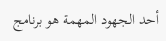أحد الجهود المهمة هو برنامج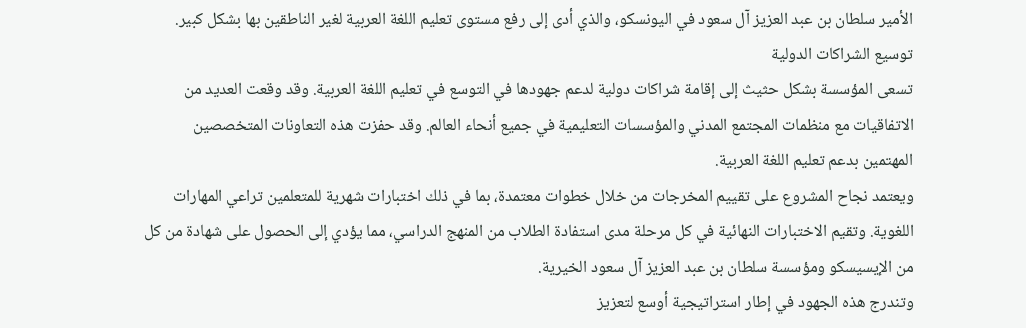الأمير سلطان بن عبد العزيز آل سعود في اليونسكو، والذي أدى إلى رفع مستوى تعليم اللغة العربية لغير الناطقين بها بشكل كبير.
توسيع الشراكات الدولية
تسعى المؤسسة بشكل حثيث إلى إقامة شراكات دولية لدعم جهودها في التوسع في تعليم اللغة العربية. وقد وقعت العديد من الاتفاقيات مع منظمات المجتمع المدني والمؤسسات التعليمية في جميع أنحاء العالم. وقد حفزت هذه التعاونات المتخصصين المهتمين بدعم تعليم اللغة العربية.
ويعتمد نجاح المشروع على تقييم المخرجات من خلال خطوات معتمدة، بما في ذلك اختبارات شهرية للمتعلمين تراعي المهارات اللغوية. وتقيم الاختبارات النهائية في كل مرحلة مدى استفادة الطلاب من المنهج الدراسي، مما يؤدي إلى الحصول على شهادة من كل من الإيسيسكو ومؤسسة سلطان بن عبد العزيز آل سعود الخيرية.
وتندرج هذه الجهود في إطار استراتيجية أوسع لتعزيز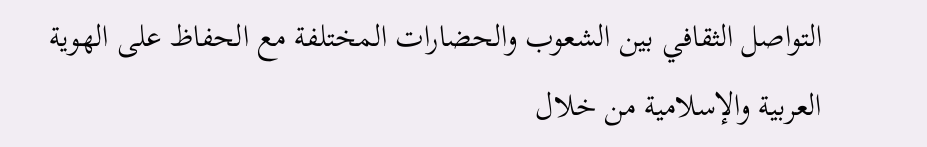التواصل الثقافي بين الشعوب والحضارات المختلفة مع الحفاظ على الهوية العربية والإسلامية من خلال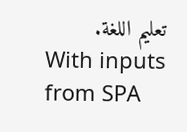تعليم اللغة.
With inputs from SPA